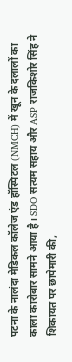पटना के नालंदा मेडिकल कॉलेज एंड हॉस्पिटल (NMCH) में खून के दलालों का काला कारोबार सामने आया है। SDO सत्यम सहाय और ASP राजकिशोर सिंह ने शिकायत पर छापेमारी की,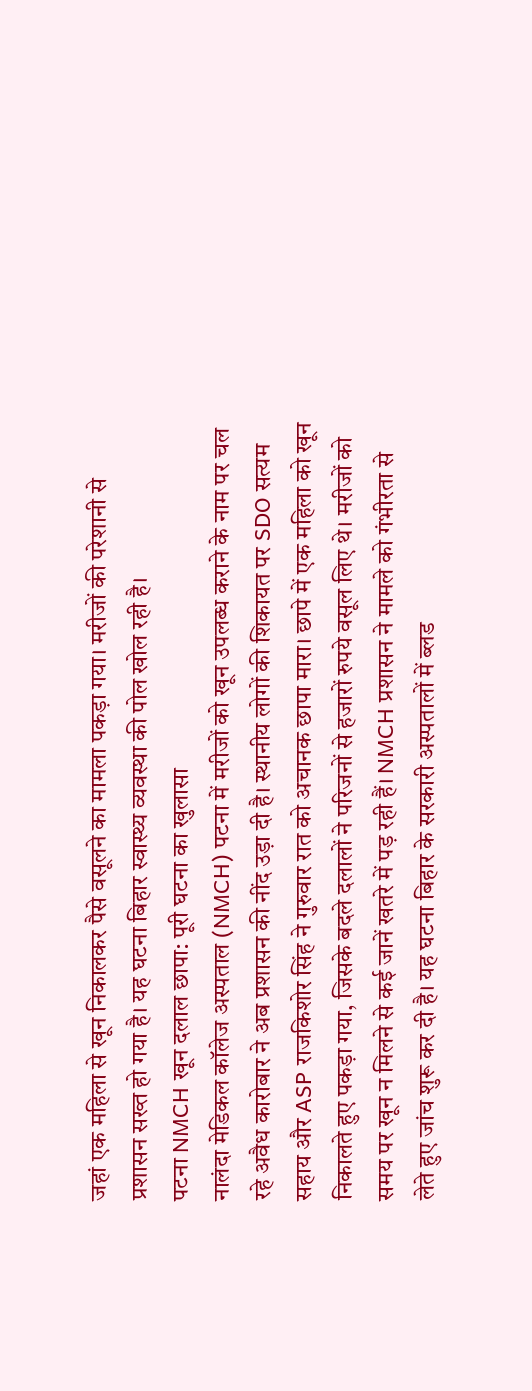जहां एक महिला से खून निकालकर पैसे वसूलने का मामला पकड़ा गया। मरीजों की परेशानी से प्रशासन सख्त हो गया है। यह घटना बिहार स्वास्थ्य व्यवस्था की पोल खोल रही है।
पटना NMCH खून दलाल छापा: पूरी घटना का खुलासा
नालंदा मेडिकल कॉलेज अस्पताल (NMCH) पटना में मरीजों को खून उपलब्ध कराने के नाम पर चल रहे अवैध कारोबार ने अब प्रशासन की नींद उड़ा दी है। स्थानीय लोगों की शिकायत पर SDO सत्यम सहाय और ASP राजकिशोर सिंह ने गुरुवार रात को अचानक छापा मारा। छापे में एक महिला को खून निकालते हुए पकड़ा गया, जिसके बदले दलालों ने परिजनों से हजारों रुपये वसूल लिए थे। मरीजों को समय पर खून न मिलने से कई जानें खतरे में पड़ रही हैं। NMCH प्रशासन ने मामले को गंभीरता से लेते हुए जांच शुरू कर दी है। यह घटना बिहार के सरकारी अस्पतालों में ब्लड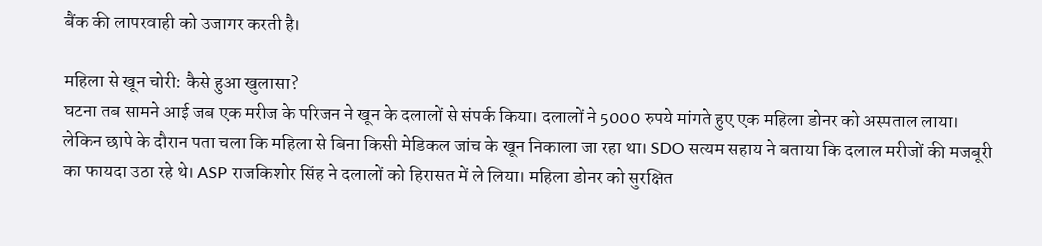बैंक की लापरवाही को उजागर करती है।

महिला से खून चोरी: कैसे हुआ खुलासा?
घटना तब सामने आई जब एक मरीज के परिजन ने खून के दलालों से संपर्क किया। दलालों ने 5000 रुपये मांगते हुए एक महिला डोनर को अस्पताल लाया। लेकिन छापे के दौरान पता चला कि महिला से बिना किसी मेडिकल जांच के खून निकाला जा रहा था। SDO सत्यम सहाय ने बताया कि दलाल मरीजों की मजबूरी का फायदा उठा रहे थे। ASP राजकिशोर सिंह ने दलालों को हिरासत में ले लिया। महिला डोनर को सुरक्षित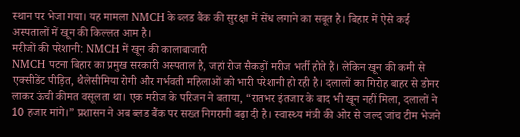स्थान पर भेजा गया। यह मामला NMCH के ब्लड बैंक की सुरक्षा में सेंध लगाने का सबूत है। बिहार में ऐसे कई अस्पतालों में खून की किल्लत आम है।
मरीजों की परेशानी: NMCH में खून की कालाबाजारी
NMCH पटना बिहार का प्रमुख सरकारी अस्पताल है, जहां रोज सैकड़ों मरीज भर्ती होते हैं। लेकिन खून की कमी से एक्सीडेंट पीड़ित, थैलेसीमिया रोगी और गर्भवती महिलाओं को भारी परेशानी हो रही है। दलालों का गिरोह बाहर से डोनर लाकर ऊंची कीमत वसूलता था। एक मरीज के परिजन ने बताया, “रातभर इंतजार के बाद भी खून नहीं मिला, दलालों ने 10 हजार मांगे।” प्रशासन ने अब ब्लड बैंक पर सख्त निगरानी बढ़ा दी है। स्वास्थ्य मंत्री की ओर से जल्द जांच टीम भेजने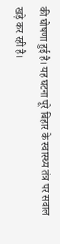की घोषणा हुई है। यह घटना पूरे बिहार के स्वास्थ्य तंत्र पर सवाल खड़े कर रही है।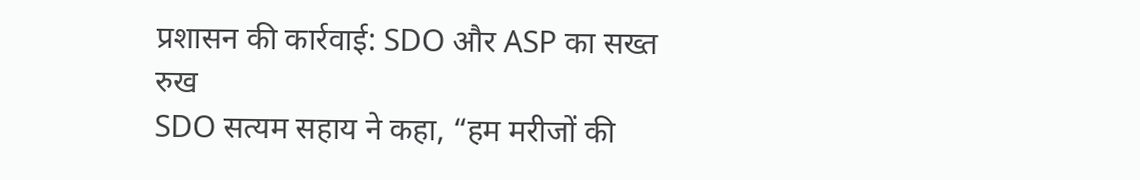प्रशासन की कार्रवाई: SDO और ASP का सख्त रुख
SDO सत्यम सहाय ने कहा, “हम मरीजों की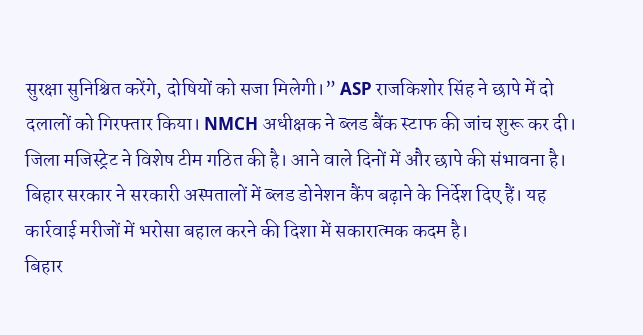सुरक्षा सुनिश्चित करेंगे, दोषियों को सजा मिलेगी।” ASP राजकिशोर सिंह ने छापे में दो दलालों को गिरफ्तार किया। NMCH अधीक्षक ने ब्लड बैंक स्टाफ की जांच शुरू कर दी। जिला मजिस्ट्रेट ने विशेष टीम गठित की है। आने वाले दिनों में और छापे की संभावना है। बिहार सरकार ने सरकारी अस्पतालों में ब्लड डोनेशन कैंप बढ़ाने के निर्देश दिए हैं। यह कार्रवाई मरीजों में भरोसा बहाल करने की दिशा में सकारात्मक कदम है।
बिहार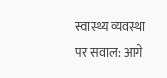स्वास्थ्य व्यवस्था पर सवाल: आगे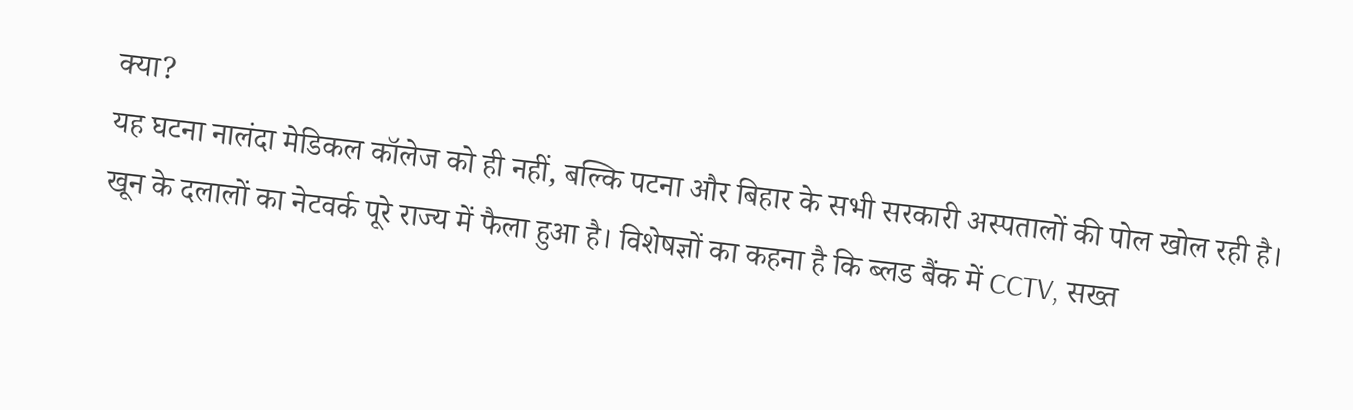क्या?
यह घटना नालंदा मेडिकल कॉलेज को ही नहीं, बल्कि पटना और बिहार के सभी सरकारी अस्पतालों की पोल खोल रही है। खून के दलालों का नेटवर्क पूरे राज्य में फैला हुआ है। विशेषज्ञों का कहना है कि ब्लड बैंक में CCTV, सख्त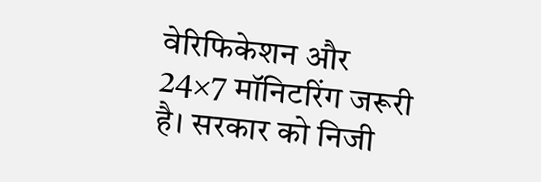वेरिफिकेशन और 24×7 मॉनिटरिंग जरूरी है। सरकार को निजी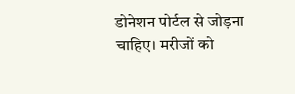डोनेशन पोर्टल से जोड़ना चाहिए। मरीजों को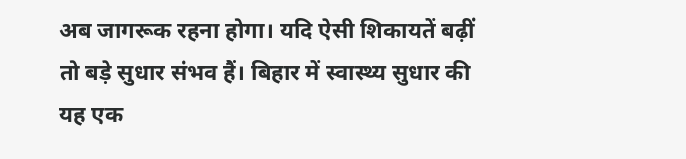अब जागरूक रहना होगा। यदि ऐसी शिकायतें बढ़ीं तो बड़े सुधार संभव हैं। बिहार में स्वास्थ्य सुधार की यह एक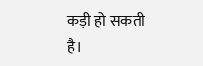कड़ी हो सकती है।